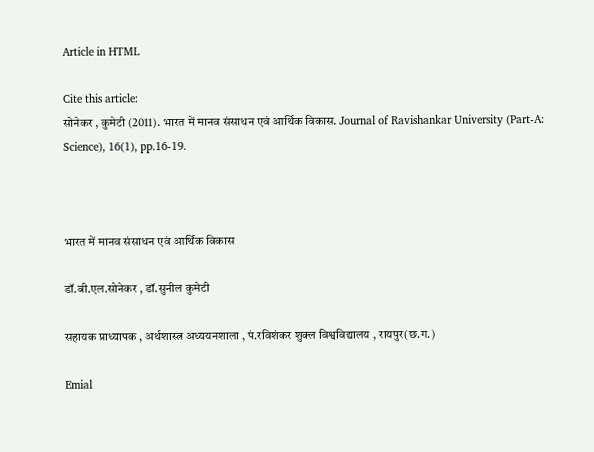Article in HTML

Cite this article:
सोनेकर , कुमेटी (2011). भारत में मानव संसाधन एवं आर्थिक विकास. Journal of Ravishankar University (Part-A: Science), 16(1), pp.16-19.



भारत में मानव संसाधन एवं आर्थिक विकास

डॉ.बी.एल.सोनेकर , डॉ.सुनील कुमेटी

सहायक प्राध्यापक , अर्थशास्त्र अध्ययनशाला , पं.रविशंकर शुक्ल विश्वविद्यालय , रायपुर(छ.ग.)

Emial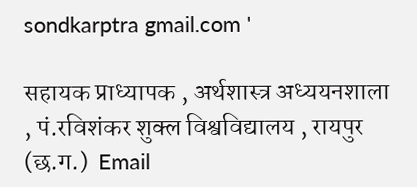sondkarptra gmail.com '

सहायक प्राध्यापक , अर्थशास्त्र अध्ययनशाला , पं.रविशंकर शुक्ल विश्वविद्यालय , रायपुर (छ.ग.)  Email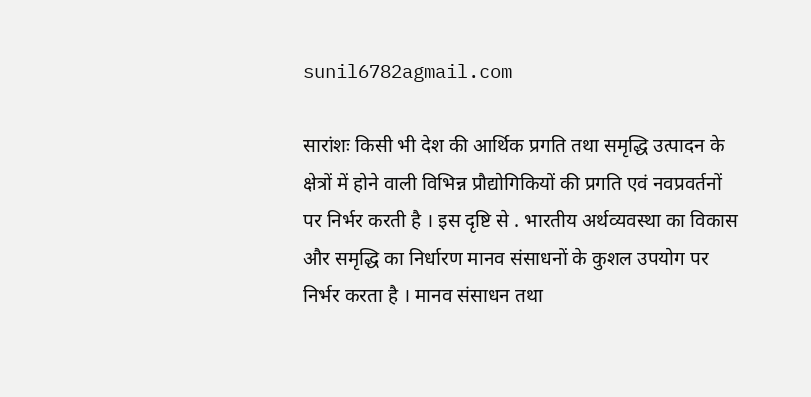sunil6782agmail.com

सारांशः किसी भी देश की आर्थिक प्रगति तथा समृद्धि उत्पादन के क्षेत्रों में होने वाली विभिन्न प्रौद्योगिकियों की प्रगति एवं नवप्रवर्तनों पर निर्भर करती है । इस दृष्टि से . भारतीय अर्थव्यवस्था का विकास और समृद्धि का निर्धारण मानव संसाधनों के कुशल उपयोग पर निर्भर करता है । मानव संसाधन तथा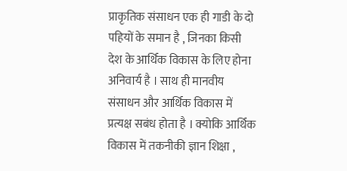प्राकृतिक संसाधन एक ही गाडी के दो पहियों के समान है , जिनका किसी देश के आर्थिक विकास के लिए होना अनिवार्य है । साथ ही मानवीय संसाधन और आर्थिक विकास में प्रत्यक्ष सबंध होता है । क्योकि आर्थिक विकास में तकनीकी ज्ञान शिक्षा ,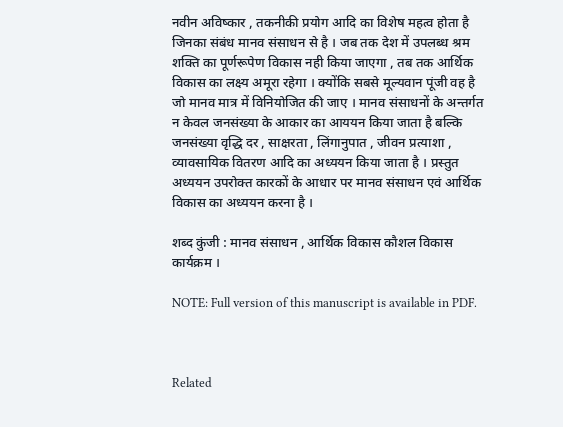नवीन अविष्कार , तकनीकी प्रयोग आदि का विशेष महत्व होता है जिनका संबंध मानव संसाधन से है । जब तक देश में उपलब्ध श्रम शक्ति का पूर्णरूपेण विकास नही किया जाएगा , तब तक आर्थिक विकास का लक्ष्य अमूरा रहेगा । क्योंकि सबसे मूल्यवान पूंजी वह है जो मानव मात्र में विनियोजित की जाए । मानव संसाधनों के अन्तर्गत न केवल जनसंख्या के आकार का आययन किया जाता है बल्कि जनसंख्या वृद्धि दर , साक्षरता , लिंगानुपात , जीवन प्रत्याशा , व्यावसायिक वितरण आदि का अध्ययन किया जाता है । प्रस्तुत अध्ययन उपरोक्त कारकों के आधार पर मानव संसाधन एवं आर्थिक विकास का अध्ययन करना है ।

शब्द कुंजी : मानव संसाधन , आर्थिक विकास कौशल विकास कार्यक्रम ।

NOTE: Full version of this manuscript is available in PDF.



Related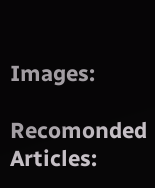Images:

Recomonded Articles: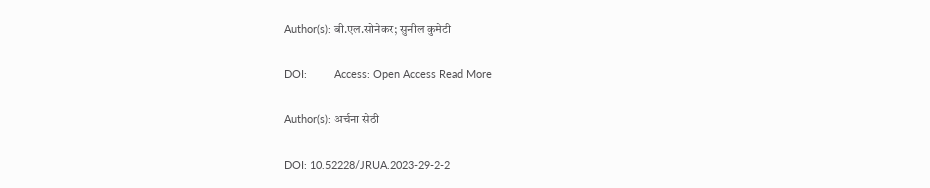Author(s): बी.एल.सोनेकर; सुनील कुमेटी

DOI:         Access: Open Access Read More

Author(s): अर्चना सेठी

DOI: 10.52228/JRUA.2023-29-2-2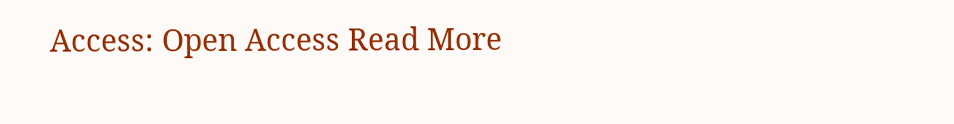Access: Open Access Read More